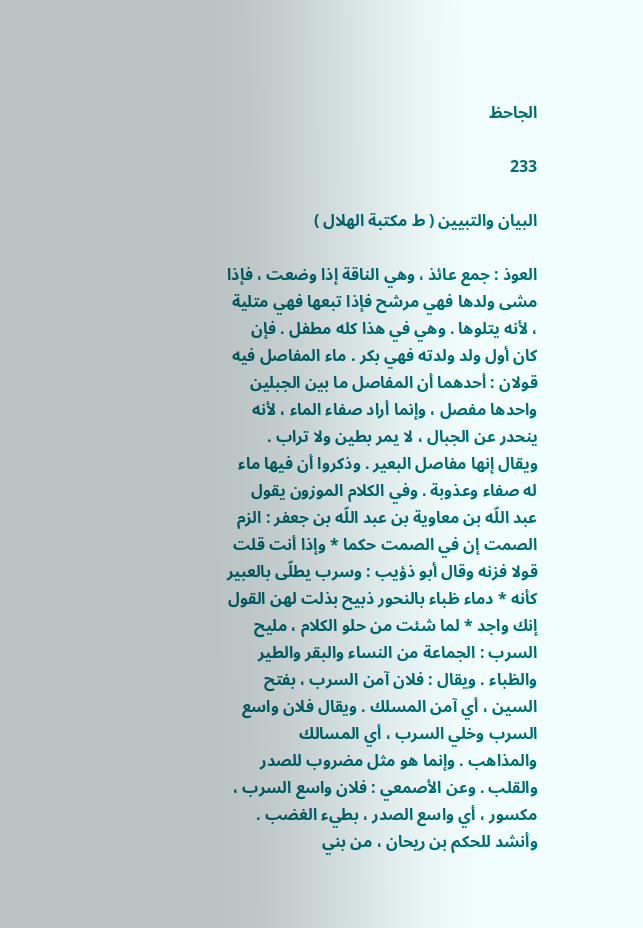الجاحظ

233

البيان والتبيين ( ط مكتبة الهلال )

العوذ : جمع عائذ ، وهي الناقة إذا وضعت ، فإذا مشى ولدها فهي مرشح فإذا تبعها فهي متلية ، لأنه يتلوها . وهي في هذا كله مطفل . فإن كان أول ولد ولدته فهي بكر . ماء المفاصل فيه قولان : أحدهما أن المفاصل ما بين الجبلين واحدها مفصل ، وإنما أراد صفاء الماء ، لأنه ينحدر عن الجبال ، لا يمر بطين ولا تراب . ويقال إنها مفاصل البعير . وذكروا أن فيها ماء له صفاء وعذوبة . وفي الكلام الموزون يقول عبد اللّه بن معاوية بن عبد اللّه بن جعفر : الزم الصمت إن في الصمت حكما * وإذا أنت قلت قولا فزنه وقال أبو ذؤيب : وسرب يطلّى بالعبير كأنه * دماء ظباء بالنحور ذبيح بذلت لهن القول إنك واجد * لما شئت من حلو الكلام ، مليح السرب : الجماعة من النساء والبقر والطير والظباء . ويقال : فلان آمن السرب ، بفتح السين ، أي آمن المسلك . ويقال فلان واسع السرب وخلي السرب ، أي المسالك والمذاهب . وإنما هو مثل مضروب للصدر والقلب . وعن الأصمعي : فلان واسع السرب ، مكسور ، أي واسع الصدر ، بطيء الغضب . وأنشد للحكم بن ريحان ، من بني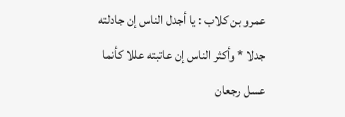عمرو بن كلاب : يا أجدل الناس إن جادلته جدلا * وأكثر الناس إن عاتبته عللا كأنما عسل رجعان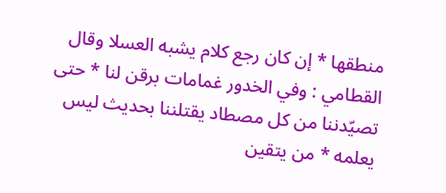منطقها * إن كان رجع كلام يشبه العسلا وقال القطامي : وفي الخدور غمامات برقن لنا * حتى تصيّدننا من كل مصطاد يقتلننا بحديث ليس يعلمه * من يتقين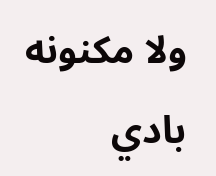ولا مكنونه بادي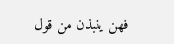فهن ينبذن من قول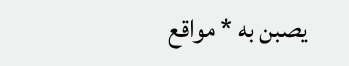يصبن به * مواقع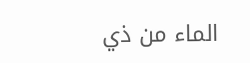الماء من ذي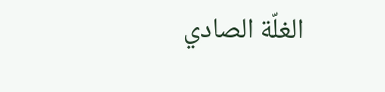الغلّة الصادي